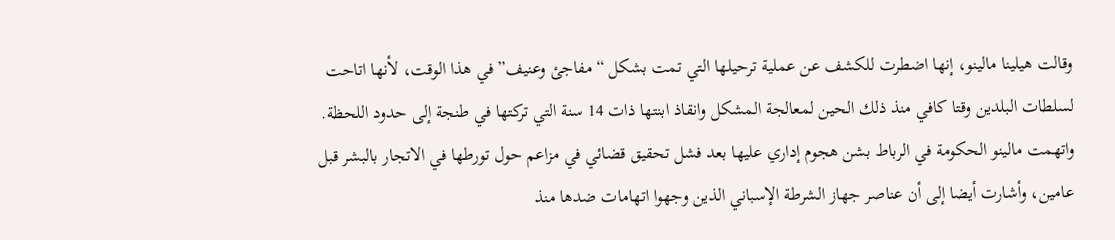وقالت هيلينا مالينو، إنها اضطرت للكشف عن عملية ترحيلها التي تمت بشكل “مفاجئ وعنيف” في هذا الوقت، لأنها اتاحت لسلطات البلدين وقتا كافي منذ ذلك الحين لمعالجة المشكل وانقاذ ابنتها ذات 14 سنة التي تركتها في طنجة إلى حدود اللحظة.
واتهمت مالينو الحكومة في الرباط بشن هجوم إداري عليها بعد فشل تحقيق قضائي في مزاعم حول تورطها في الاتجار بالبشر قبل عامين، وأشارت أيضا إلى أن عناصر جهاز الشرطة الإسباني الذين وجهوا اتهامات ضدها منذ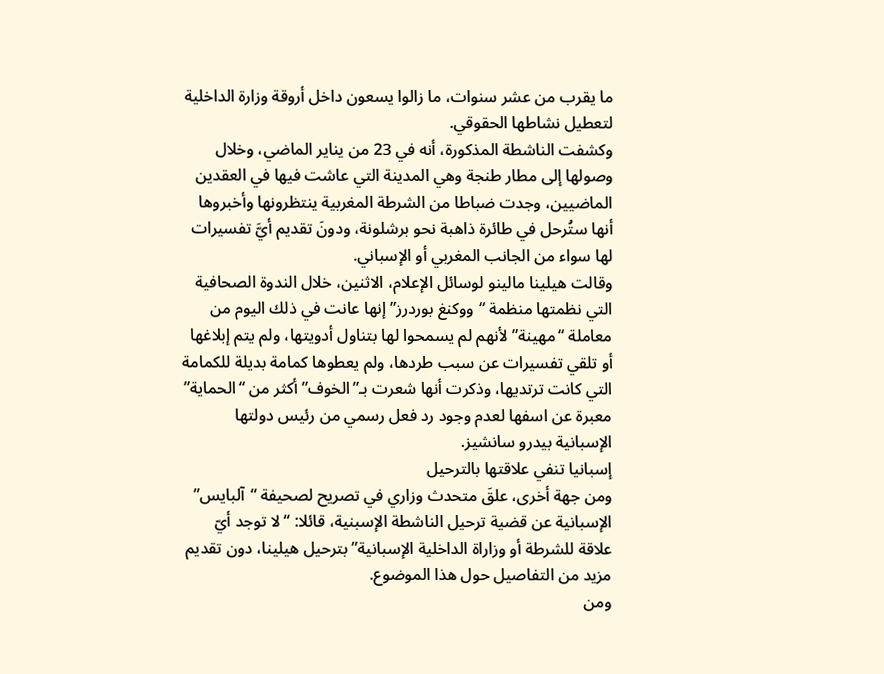ما يقرب من عشر سنوات، ما زالوا يسعون داخل أروقة وزارة الداخلية لتعطيل نشاطها الحقوقي.
وكشفت الناشطة المذكورة، أنه في 23 من يناير الماضي، وخلال وصولها إلى مطار طنجة وهي المدينة التي عاشت فيها في العقدين الماضيين، وجدت ضباطا من الشرطة المغربية ينتظرونها وأخبروها أنها ستُرحل في طائرة ذاهبة نحو برشلونة، ودونَ تقديم أيَّ تفسيرات لها سواء من الجانب المغربي أو الإسباني.
وقالت هيلينا مالينو لوسائل الإعلام، الاثنين، خلال الندوة الصحافية التي نظمتها منظمة “ووكنغ بوردرز” إنها عانت في ذلك اليوم من معاملة “مهينة” لأنهم لم يسمحوا لها بتناول أدويتها، ولم يتم إبلاغها أو تلقي تفسيرات عن سبب طردها، ولم يعطوها كمامة بديلة للكمامة التي كانت ترتديها، وذكرت أنها شعرت بـ”الخوف” أكثر من “الحماية” معبرة عن اسفها لعدم وجود رد فعل رسمي من رئيس دولتها الإسبانية بيدرو سانشيز.
إسبانيا تنفي علاقتها بالترحيل
ومن جهة أخرى، علقَ متحدث وزاري في تصريح لصحيفة “آلبايس” الإسبانية عن قضية ترحيل الناشطة الإسبنية، قائلا: “لا توجد أيّ علاقة للشرطة أو وزاراة الداخلية الإسبانية” بترحيل هيلينا، دون تقديم مزيد من التفاصيل حول هذا الموضوع.
ومن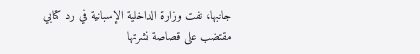جانبها، نفت وزارة الداخلية الإسبانية في رد كتابي مقتضب على قصاصة نشرتها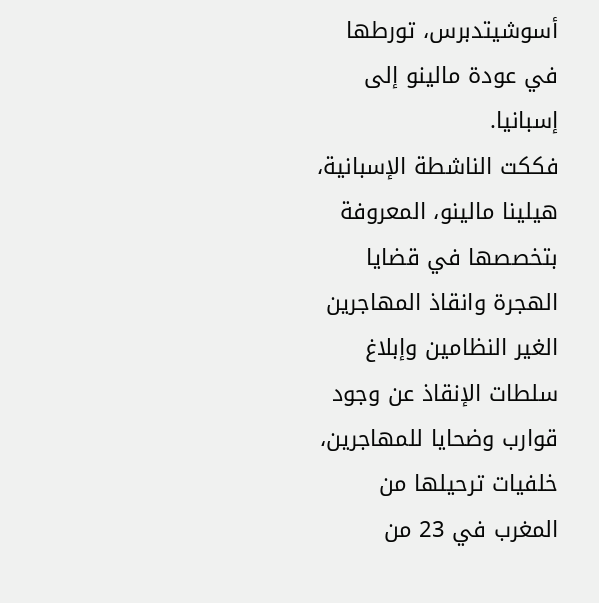أسوشيتدبرس، تورطها في عودة مالينو إلى إسبانيا.
فككت الناشطة الإسبانية، هيلينا مالينو، المعروفة بتخصصها في قضايا الهجرة وانقاذ المهاجرين الغير النظامين وإبلاغ سلطات الإنقاذ عن وجود قوارب وضحايا للمهاجرين، خلفيات ترحيلها من المغرب في 23 من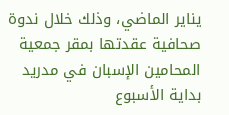يناير الماضي، وذلك خلال ندوة صحافية عقدتها بمقر جمعية المحامين الإسبان في مدريد بداية الأسبوع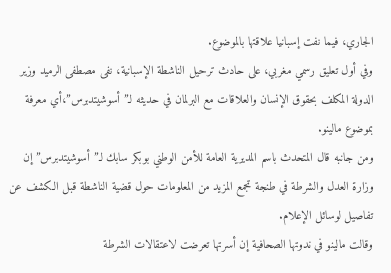الجاري، فيما نفت إسبانيا علاقتها بالموضوع.
وفي أول تعليق رسمي مغربي، على حادث ترحيل الناشطة الإسبانية، نفى مصطفى الرميد وزير الدولة المكلف بحقوق الإنسان والعلاقات مع البرلمان في حديثه لـ” أسوشيتدبرس”،أي معرفة بموضوع مالينو.
ومن جانبه قال المتحدث باسم المديرية العامة للأمن الوطني بوبكر سابك لـ”أسوشيتدبرس” إن وزارة العدل والشرطة في طنجة تجمع المزيد من المعلومات حول قضية الناشطة قبل الكشف عن تفاصيل لوسائل الإعلام.
وقالت مالينو في ندوتها الصحافية إن أسرتها تعرضت لاعتقالات الشرطة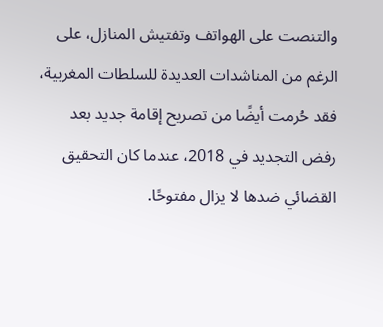والتنصت على الهواتف وتفتيش المنازل، على الرغم من المناشدات العديدة للسلطات المغربية، فقد حُرمت أيضًا من تصريح إقامة جديد بعد رفض التجديد في 2018، عندما كان التحقيق القضائي ضدها لا يزال مفتوحًا.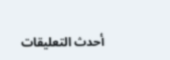أحدث التعليقات